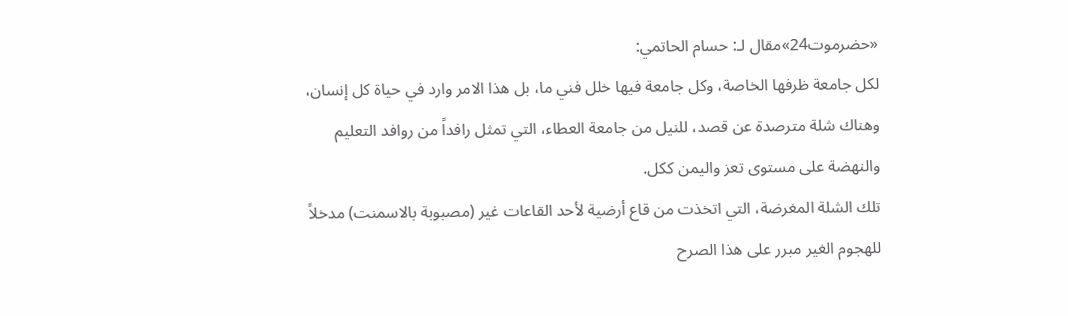«حضرموت24»مقال لـ: حسام الحاتمي:
لكل جامعة ظرفها الخاصة، وكل جامعة فيها خلل فني ما، بل هذا الامر وارد في حياة كل إنسان، وهناك شلة مترصدة عن قصد، للنيل من جامعة العطاء، التي تمثل رافداً من روافد التعليم والنهضة على مستوى تعز واليمن ككل.
تلك الشلة المغرضة، التي اتخذت من قاع أرضية لأحد القاعات غير (مصبوبة بالاسمنت) مدخلاً للهجوم الغير مبرر على هذا الصرح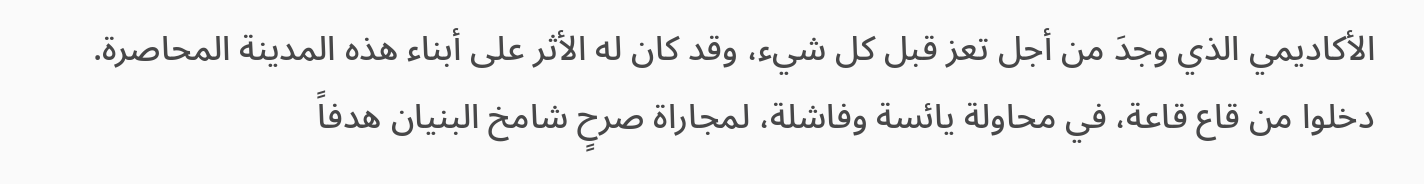الأكاديمي الذي وجدَ من أجل تعز قبل كل شيء، وقد كان له الأثر على أبناء هذه المدينة المحاصرة.
دخلوا من قاع قاعة، في محاولة يائسة وفاشلة، لمجاراة صرحٍ شامخ البنيان هدفاً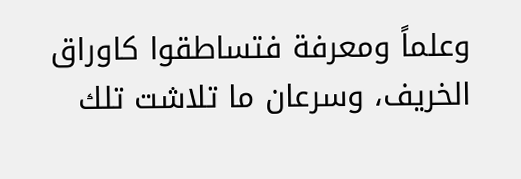وعلماً ومعرفة فتساطقوا كاوراق الخريف، وسرعان ما تلاشت تلك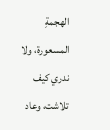الهجمةِ المسعورة، ولا ندري كيف تلاشت، وعاد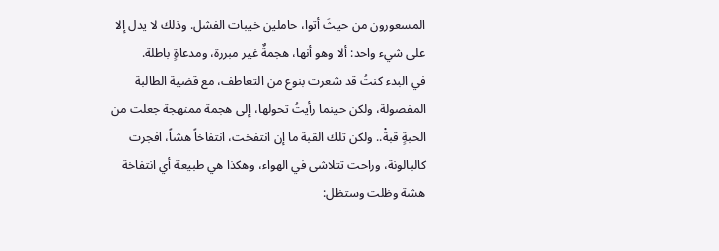المسعورون من حيثَ أتوا، حاملين خيبات الفشل. وذلك لا يدل إلا على شيء واحد: ألا وهو أنها، هجمةٌ غير مبررة، ومدعاةٍ باطلة.
في البدء كنتُ قد شعرت بنوع من التعاطف، مع قضية الطالبة المفصولة، ولكن حينما رأيتُ تحولها، إلى هجمة ممنهجة جعلت من الحبةٍ قبةْ.. ولكن تلك القبة ما إن انتفخت، انتفاخاً هشاً، افجرت كالبالونة، وراحت تتلاشى في الهواء، وهكذا هي طبيعة أي انتفاخة هشة وظلت وستظل: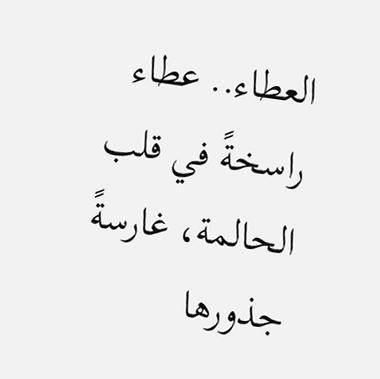العطاء.. عطاء راسخةً في قلب الحالمة، غارسةً جذورها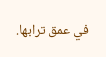في عمق ترابها.